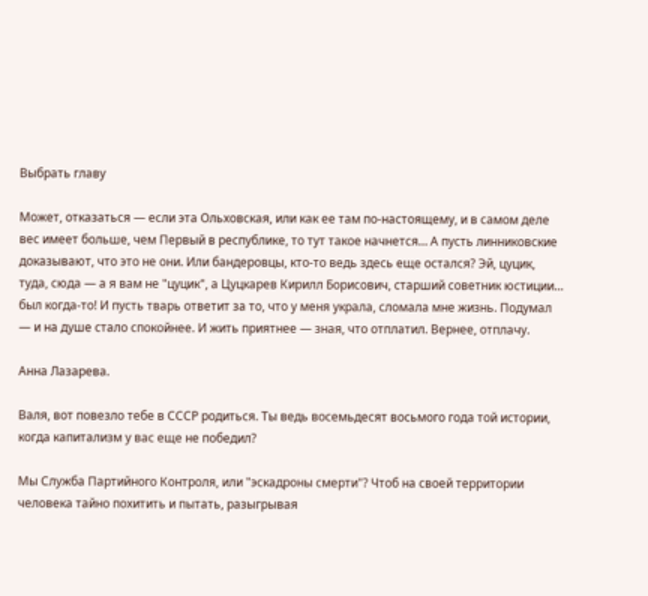Выбрать главу

Может, отказаться — если эта Ольховская, или как ее там по-настоящему, и в самом деле вес имеет больше, чем Первый в республике, то тут такое начнется… А пусть линниковские доказывают, что это не они. Или бандеровцы, кто-то ведь здесь еще остался? Эй, цуцик, туда, сюда — а я вам не "цуцик", а Цуцкарев Кирилл Борисович, старший советник юстиции… был когда-то! И пусть тварь ответит за то, что у меня украла, сломала мне жизнь. Подумал — и на душе стало спокойнее. И жить приятнее — зная, что отплатил. Вернее, отплачу.

Анна Лазарева.

Валя, вот повезло тебе в СССР родиться. Ты ведь восемьдесят восьмого года той истории, когда капитализм у вас еще не победил?

Мы Служба Партийного Контроля, или "эскадроны смерти"? Чтоб на своей территории человека тайно похитить и пытать, разыгрывая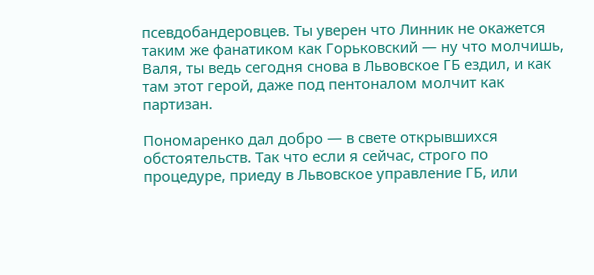псевдобандеровцев. Ты уверен что Линник не окажется таким же фанатиком как Горьковский — ну что молчишь, Валя, ты ведь сегодня снова в Львовское ГБ ездил, и как там этот герой, даже под пентоналом молчит как партизан.

Пономаренко дал добро — в свете открывшихся обстоятельств. Так что если я сейчас, строго по процедуре, приеду в Львовское управление ГБ, или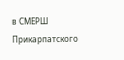в СМЕРШ Прикарпатского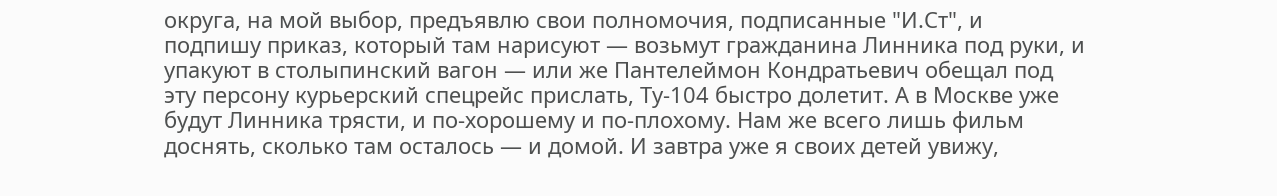округа, на мой выбор, предъявлю свои полномочия, подписанные "И.Ст", и подпишу приказ, который там нарисуют — возьмут гражданина Линника под руки, и упакуют в столыпинский вагон — или же Пантелеймон Кондратьевич обещал под эту персону курьерский спецрейс прислать, Ту-104 быстро долетит. А в Москве уже будут Линника трясти, и по-хорошему и по-плохому. Нам же всего лишь фильм доснять, сколько там осталось — и домой. И завтра уже я своих детей увижу,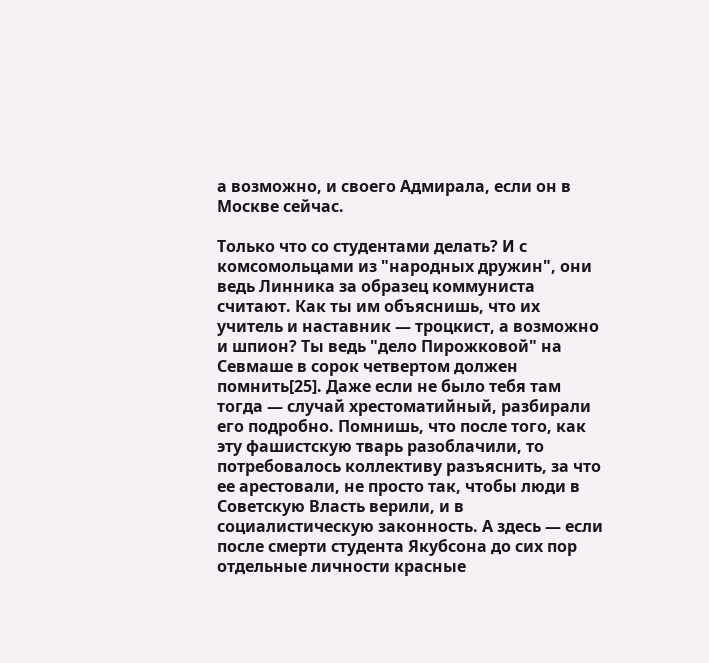а возможно, и своего Адмирала, если он в Москве сейчас.

Только что со студентами делать? И с комсомольцами из "народных дружин", они ведь Линника за образец коммуниста считают. Как ты им объяснишь, что их учитель и наставник — троцкист, а возможно и шпион? Ты ведь "дело Пирожковой" на Севмаше в сорок четвертом должен помнить[25]. Даже если не было тебя там тогда — случай хрестоматийный, разбирали его подробно. Помнишь, что после того, как эту фашистскую тварь разоблачили, то потребовалось коллективу разъяснить, за что ее арестовали, не просто так, чтобы люди в Советскую Власть верили, и в социалистическую законность. А здесь — если после смерти студента Якубсона до сих пор отдельные личности красные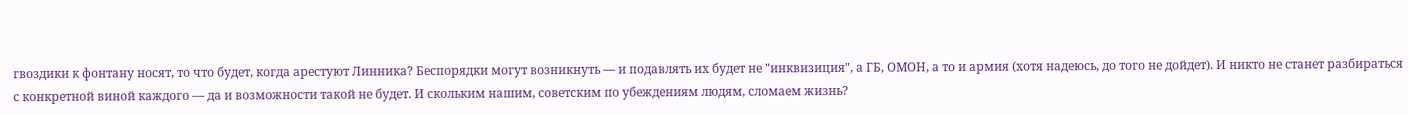гвоздики к фонтану носят, то что будет, когда арестуют Линника? Беспорядки могут возникнуть — и подавлять их будет не "инквизиция", а ГБ, ОМОН, а то и армия (хотя надеюсь, до того не дойдет). И никто не станет разбираться с конкретной виной каждого — да и возможности такой не будет. И скольким нашим, советским по убеждениям людям, сломаем жизнь?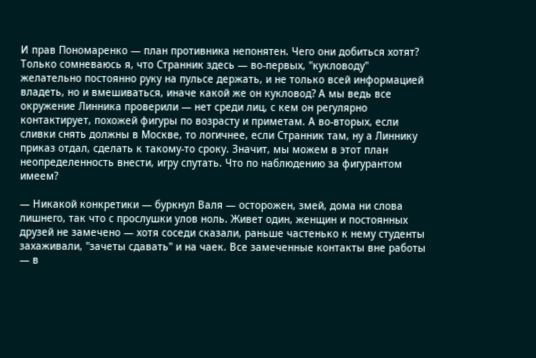И прав Пономаренко — план противника непонятен. Чего они добиться хотят? Только сомневаюсь я, что Странник здесь — во-первых, "кукловоду" желательно постоянно руку на пульсе держать, и не только всей информацией владеть, но и вмешиваться, иначе какой же он кукловод? А мы ведь все окружение Линника проверили — нет среди лиц, с кем он регулярно контактирует, похожей фигуры по возрасту и приметам. А во-вторых, если сливки снять должны в Москве, то логичнее, если Странник там, ну а Линнику приказ отдал, сделать к такому-то сроку. Значит, мы можем в этот план неопределенность внести, игру спутать. Что по наблюдению за фигурантом имеем?

— Никакой конкретики — буркнул Валя — осторожен, змей, дома ни слова лишнего, так что с прослушки улов ноль. Живет один, женщин и постоянных друзей не замечено — хотя соседи сказали, раньше частенько к нему студенты захаживали, "зачеты сдавать" и на чаек. Все замеченные контакты вне работы — в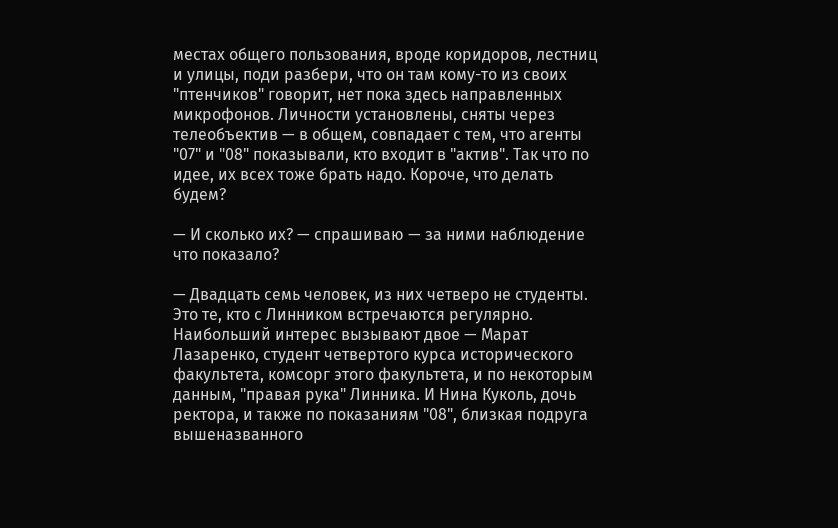местах общего пользования, вроде коридоров, лестниц и улицы, поди разбери, что он там кому-то из своих "птенчиков" говорит, нет пока здесь направленных микрофонов. Личности установлены, сняты через телеобъектив — в общем, совпадает с тем, что агенты "07" и "08" показывали, кто входит в "актив". Так что по идее, их всех тоже брать надо. Короче, что делать будем?

— И сколько их? — спрашиваю — за ними наблюдение что показало?

— Двадцать семь человек, из них четверо не студенты. Это те, кто с Линником встречаются регулярно. Наибольший интерес вызывают двое — Марат Лазаренко, студент четвертого курса исторического факультета, комсорг этого факультета, и по некоторым данным, "правая рука" Линника. И Нина Куколь, дочь ректора, и также по показаниям "08", близкая подруга вышеназванного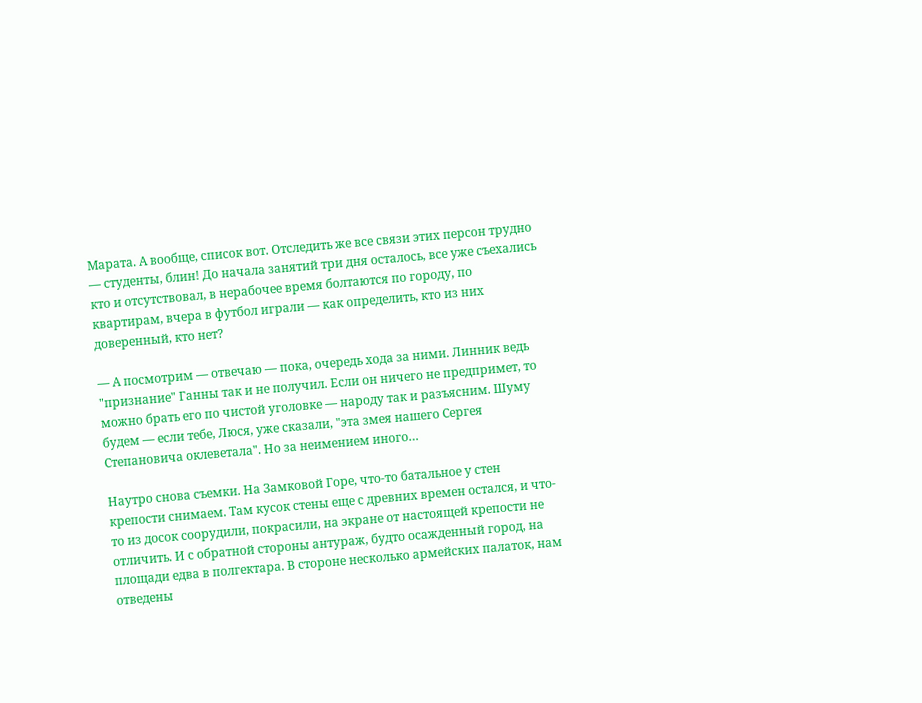Марата. А вообще, список вот. Отследить же все связи этих персон трудно — студенты, блин! До начала занятий три дня осталось, все уже съехались кто и отсутствовал, в нерабочее время болтаются по городу, по квартирам, вчера в футбол играли — как определить, кто из них доверенный, кто нет?

— А посмотрим — отвечаю — пока, очередь хода за ними. Линник ведь "признание" Ганны так и не получил. Если он ничего не предпримет, то можно брать его по чистой уголовке — народу так и разъясним. Шуму будем — если тебе, Люся, уже сказали, "эта змея нашего Сергея Степановича оклеветала". Но за неимением иного…

Наутро снова съемки. На Замковой Горе, что-то батальное у стен крепости снимаем. Там кусок стены еще с древних времен остался, и что-то из досок соорудили, покрасили, на экране от настоящей крепости не отличить. И с обратной стороны антураж, будто осажденный город, на площади едва в полгектара. В стороне несколько армейских палаток, нам отведены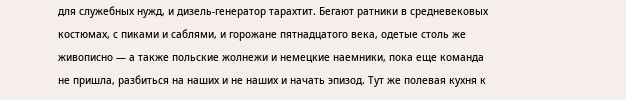для служебных нужд, и дизель-генератор тарахтит. Бегают ратники в средневековых костюмах, с пиками и саблями, и горожане пятнадцатого века, одетые столь же живописно — а также польские жолнежи и немецкие наемники, пока еще команда не пришла, разбиться на наших и не наших и начать эпизод. Тут же полевая кухня к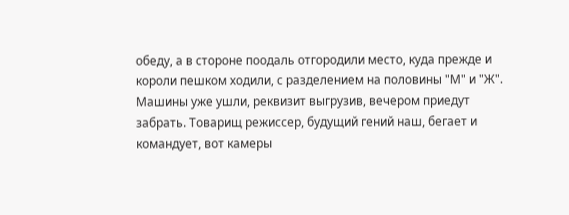обеду, а в стороне поодаль отгородили место, куда прежде и короли пешком ходили, с разделением на половины "М" и "Ж". Машины уже ушли, реквизит выгрузив, вечером приедут забрать. Товарищ режиссер, будущий гений наш, бегает и командует, вот камеры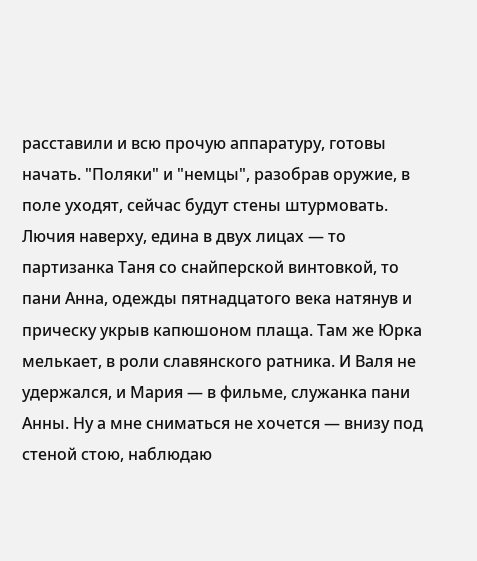расставили и всю прочую аппаратуру, готовы начать. "Поляки" и "немцы", разобрав оружие, в поле уходят, сейчас будут стены штурмовать. Лючия наверху, едина в двух лицах — то партизанка Таня со снайперской винтовкой, то пани Анна, одежды пятнадцатого века натянув и прическу укрыв капюшоном плаща. Там же Юрка мелькает, в роли славянского ратника. И Валя не удержался, и Мария — в фильме, служанка пани Анны. Ну а мне сниматься не хочется — внизу под стеной стою, наблюдаю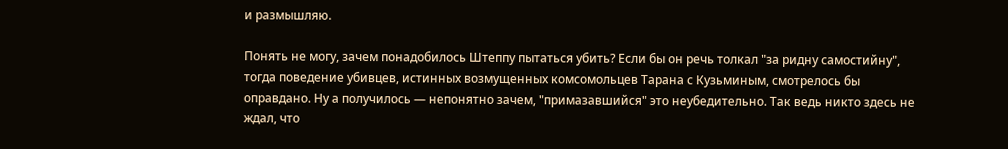и размышляю.

Понять не могу, зачем понадобилось Штеппу пытаться убить? Если бы он речь толкал "за ридну самостийну", тогда поведение убивцев, истинных возмущенных комсомольцев Тарана с Кузьминым, смотрелось бы оправдано. Ну а получилось — непонятно зачем, "примазавшийся" это неубедительно. Так ведь никто здесь не ждал, что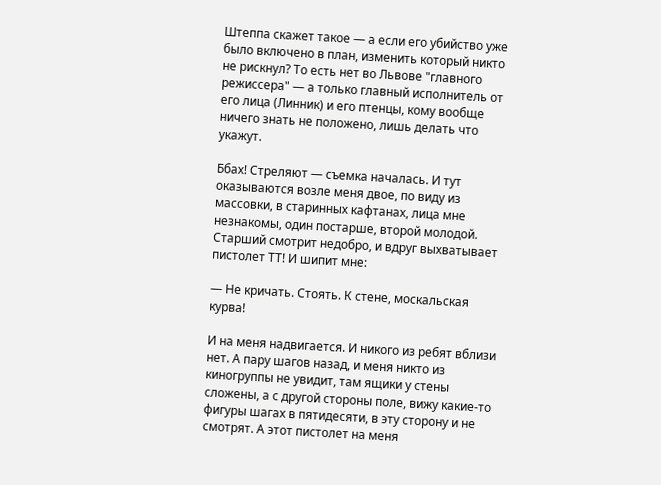Штеппа скажет такое — а если его убийство уже было включено в план, изменить который никто не рискнул? То есть нет во Львове "главного режиссера" — а только главный исполнитель от его лица (Линник) и его птенцы, кому вообще ничего знать не положено, лишь делать что укажут.

Ббах! Стреляют — съемка началась. И тут оказываются возле меня двое, по виду из массовки, в старинных кафтанах, лица мне незнакомы, один постарше, второй молодой. Старший смотрит недобро, и вдруг выхватывает пистолет ТТ! И шипит мне:

— Не кричать. Стоять. К стене, москальская курва!

И на меня надвигается. И никого из ребят вблизи нет. А пару шагов назад, и меня никто из киногруппы не увидит, там ящики у стены сложены, а с другой стороны поле, вижу какие-то фигуры шагах в пятидесяти, в эту сторону и не смотрят. А этот пистолет на меня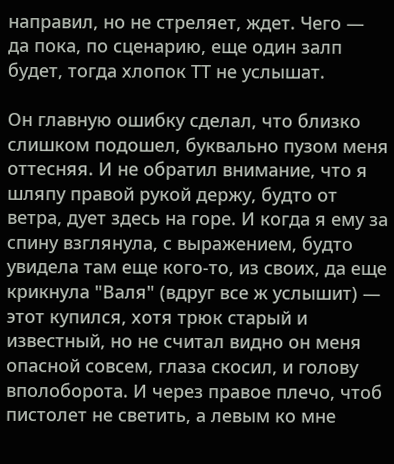направил, но не стреляет, ждет. Чего — да пока, по сценарию, еще один залп будет, тогда хлопок ТТ не услышат.

Он главную ошибку сделал, что близко слишком подошел, буквально пузом меня оттесняя. И не обратил внимание, что я шляпу правой рукой держу, будто от ветра, дует здесь на горе. И когда я ему за спину взглянула, с выражением, будто увидела там еще кого-то, из своих, да еще крикнула "Валя" (вдруг все ж услышит) — этот купился, хотя трюк старый и известный, но не считал видно он меня опасной совсем, глаза скосил, и голову вполоборота. И через правое плечо, чтоб пистолет не светить, а левым ко мне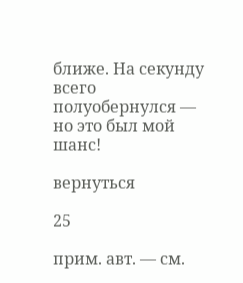ближе. На секунду всего полуобернулся — но это был мой шанс!

вернуться

25

прим. авт. — см.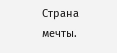Страна мечты.